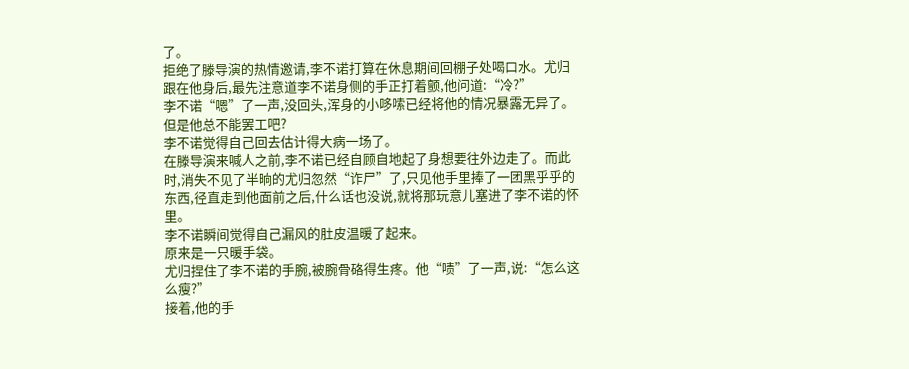了。
拒绝了滕导演的热情邀请,李不诺打算在休息期间回棚子处喝口水。尤归跟在他身后,最先注意道李不诺身侧的手正打着颤,他问道:“冷?”
李不诺“嗯”了一声,没回头,浑身的小哆嗦已经将他的情况暴露无异了。
但是他总不能罢工吧?
李不诺觉得自己回去估计得大病一场了。
在滕导演来喊人之前,李不诺已经自顾自地起了身想要往外边走了。而此时,消失不见了半晌的尤归忽然“诈尸”了,只见他手里捧了一团黑乎乎的东西,径直走到他面前之后,什么话也没说,就将那玩意儿塞进了李不诺的怀里。
李不诺瞬间觉得自己漏风的肚皮温暖了起来。
原来是一只暖手袋。
尤归捏住了李不诺的手腕,被腕骨硌得生疼。他“啧”了一声,说:“怎么这么瘦?”
接着,他的手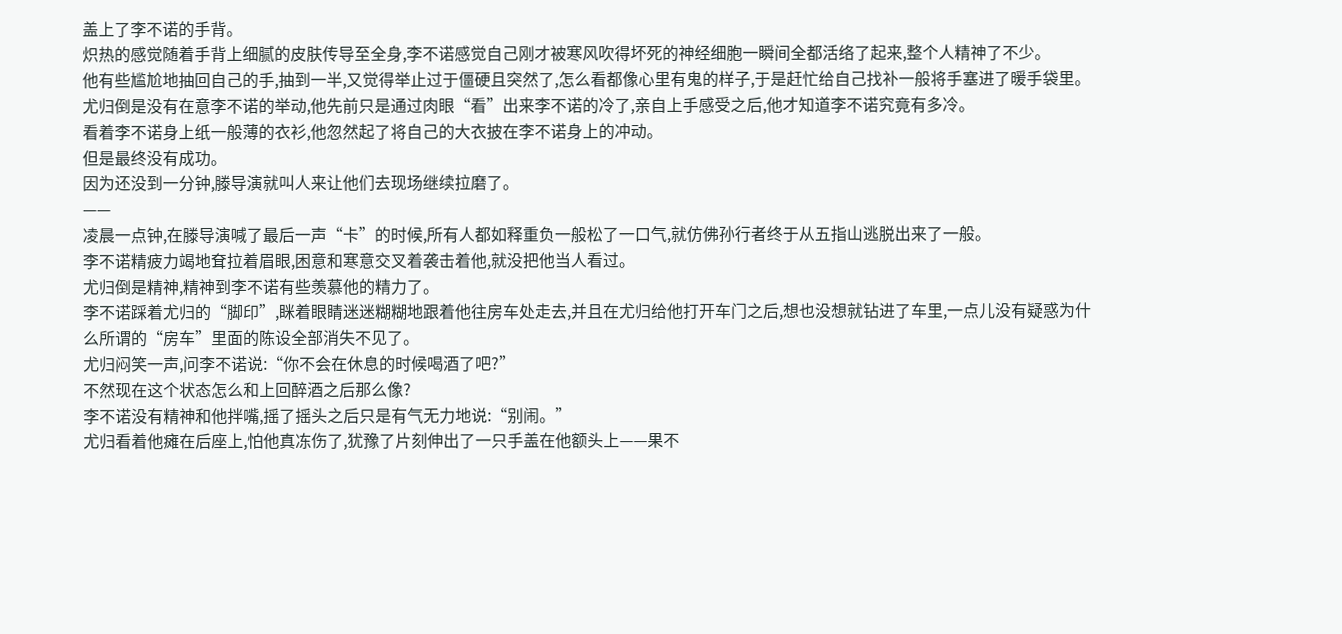盖上了李不诺的手背。
炽热的感觉随着手背上细腻的皮肤传导至全身,李不诺感觉自己刚才被寒风吹得坏死的神经细胞一瞬间全都活络了起来,整个人精神了不少。
他有些尴尬地抽回自己的手,抽到一半,又觉得举止过于僵硬且突然了,怎么看都像心里有鬼的样子,于是赶忙给自己找补一般将手塞进了暖手袋里。
尤归倒是没有在意李不诺的举动,他先前只是通过肉眼“看”出来李不诺的冷了,亲自上手感受之后,他才知道李不诺究竟有多冷。
看着李不诺身上纸一般薄的衣衫,他忽然起了将自己的大衣披在李不诺身上的冲动。
但是最终没有成功。
因为还没到一分钟,滕导演就叫人来让他们去现场继续拉磨了。
——
凌晨一点钟,在滕导演喊了最后一声“卡”的时候,所有人都如释重负一般松了一口气,就仿佛孙行者终于从五指山逃脱出来了一般。
李不诺精疲力竭地耷拉着眉眼,困意和寒意交叉着袭击着他,就没把他当人看过。
尤归倒是精神,精神到李不诺有些羡慕他的精力了。
李不诺踩着尤归的“脚印”,眯着眼睛迷迷糊糊地跟着他往房车处走去,并且在尤归给他打开车门之后,想也没想就钻进了车里,一点儿没有疑惑为什么所谓的“房车”里面的陈设全部消失不见了。
尤归闷笑一声,问李不诺说:“你不会在休息的时候喝酒了吧?”
不然现在这个状态怎么和上回醉酒之后那么像?
李不诺没有精神和他拌嘴,摇了摇头之后只是有气无力地说:“别闹。”
尤归看着他瘫在后座上,怕他真冻伤了,犹豫了片刻伸出了一只手盖在他额头上——果不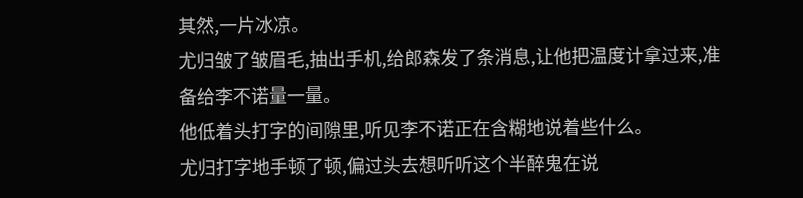其然,一片冰凉。
尤归皱了皱眉毛,抽出手机,给郎森发了条消息,让他把温度计拿过来,准备给李不诺量一量。
他低着头打字的间隙里,听见李不诺正在含糊地说着些什么。
尤归打字地手顿了顿,偏过头去想听听这个半醉鬼在说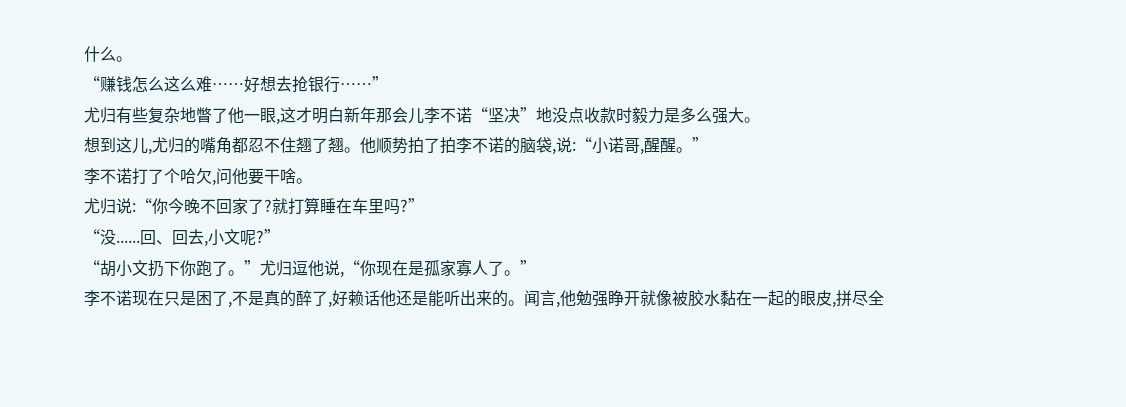什么。
“赚钱怎么这么难……好想去抢银行……”
尤归有些复杂地瞥了他一眼,这才明白新年那会儿李不诺“坚决”地没点收款时毅力是多么强大。
想到这儿,尤归的嘴角都忍不住翘了翘。他顺势拍了拍李不诺的脑袋,说:“小诺哥,醒醒。”
李不诺打了个哈欠,问他要干啥。
尤归说:“你今晚不回家了?就打算睡在车里吗?”
“没......回、回去,小文呢?”
“胡小文扔下你跑了。”尤归逗他说,“你现在是孤家寡人了。”
李不诺现在只是困了,不是真的醉了,好赖话他还是能听出来的。闻言,他勉强睁开就像被胶水黏在一起的眼皮,拼尽全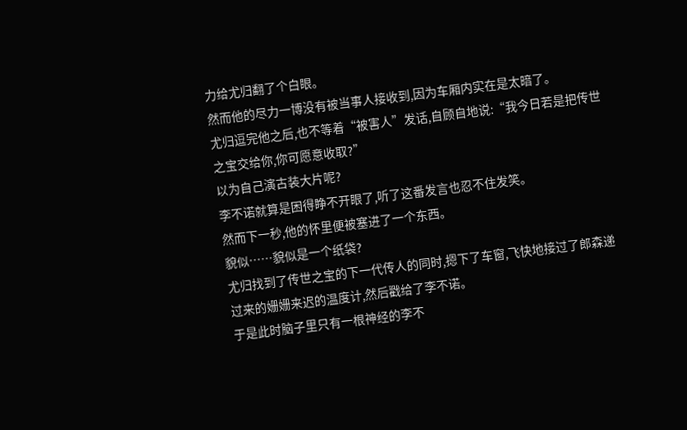力给尤归翻了个白眼。
然而他的尽力一博没有被当事人接收到,因为车厢内实在是太暗了。
尤归逗完他之后,也不等着“被害人”发话,自顾自地说:“我今日若是把传世之宝交给你,你可愿意收取?”
以为自己演古装大片呢?
李不诺就算是困得睁不开眼了,听了这番发言也忍不住发笑。
然而下一秒,他的怀里便被塞进了一个东西。
貌似……貌似是一个纸袋?
尤归找到了传世之宝的下一代传人的同时,摁下了车窗,飞快地接过了郎森递过来的姗姗来迟的温度计,然后戳给了李不诺。
于是此时脑子里只有一根神经的李不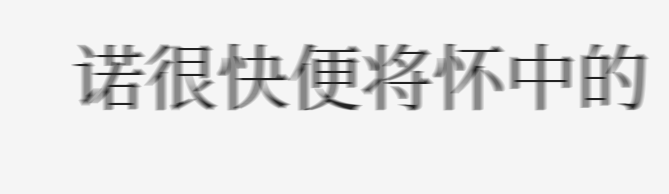诺很快便将怀中的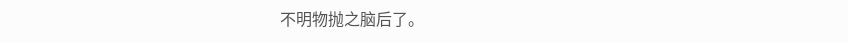不明物抛之脑后了。